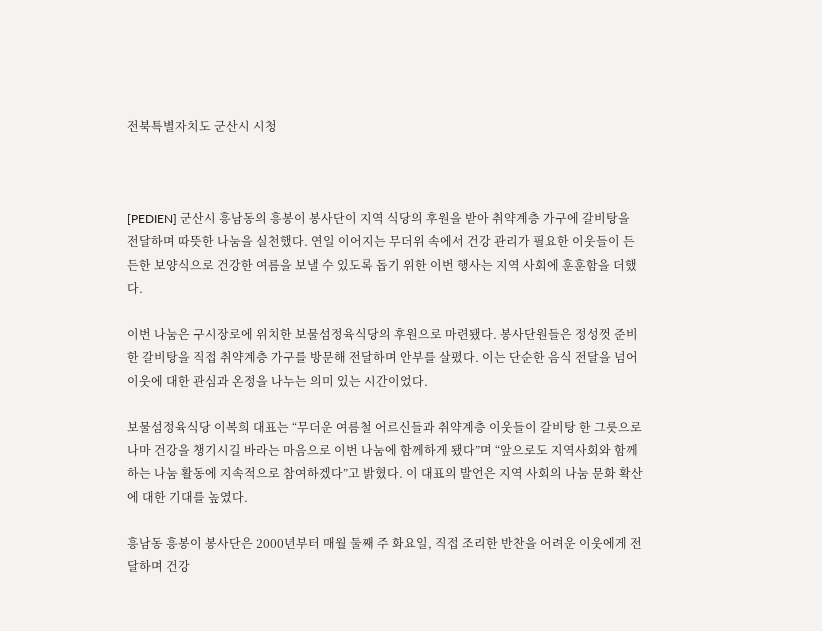전북특별자치도 군산시 시청



[PEDIEN] 군산시 흥남동의 흥봉이 봉사단이 지역 식당의 후원을 받아 취약계층 가구에 갈비탕을 전달하며 따뜻한 나눔을 실천했다. 연일 이어지는 무더위 속에서 건강 관리가 필요한 이웃들이 든든한 보양식으로 건강한 여름을 보낼 수 있도록 돕기 위한 이번 행사는 지역 사회에 훈훈함을 더했다.

이번 나눔은 구시장로에 위치한 보물섬정육식당의 후원으로 마련됐다. 봉사단원들은 정성껏 준비한 갈비탕을 직접 취약계층 가구를 방문해 전달하며 안부를 살폈다. 이는 단순한 음식 전달을 넘어 이웃에 대한 관심과 온정을 나누는 의미 있는 시간이었다.

보물섬정육식당 이복희 대표는 “무더운 여름철 어르신들과 취약계층 이웃들이 갈비탕 한 그릇으로나마 건강을 챙기시길 바라는 마음으로 이번 나눔에 함께하게 됐다”며 “앞으로도 지역사회와 함께하는 나눔 활동에 지속적으로 참여하겠다”고 밝혔다. 이 대표의 발언은 지역 사회의 나눔 문화 확산에 대한 기대를 높였다.

흥남동 흥봉이 봉사단은 2000년부터 매월 둘째 주 화요일, 직접 조리한 반찬을 어려운 이웃에게 전달하며 건강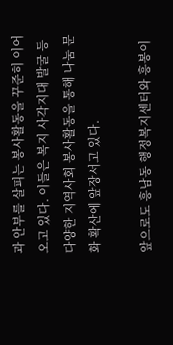과 안부를 살피는 봉사활동을 꾸준히 이어오고 있다. 이들은 복지 사각지대 발굴 등 다양한 지역사회 봉사활동을 통해 나눔 문화 확산에 앞장서고 있다.

앞으로도 흥남동 행정복지센터와 흥봉이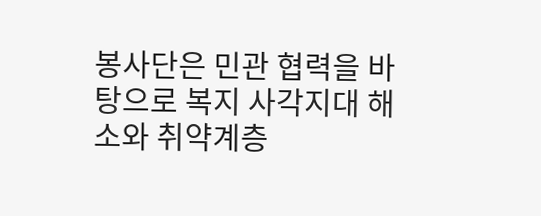봉사단은 민관 협력을 바탕으로 복지 사각지대 해소와 취약계층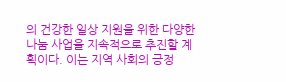의 건강한 일상 지원을 위한 다양한 나눔 사업을 지속적으로 추진할 계획이다. 이는 지역 사회의 긍정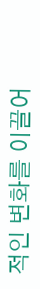적인 변화를 이끌어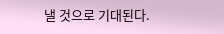낼 것으로 기대된다.